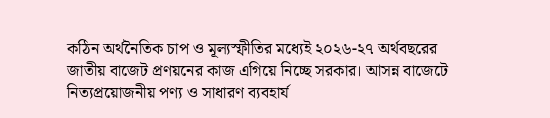কঠিন অর্থনৈতিক চাপ ও মূল্যস্ফীতির মধ্যেই ২০২৬-২৭ অর্থবছরের জাতীয় বাজেট প্রণয়নের কাজ এগিয়ে নিচ্ছে সরকার। আসন্ন বাজেটে নিত্যপ্রয়োজনীয় পণ্য ও সাধারণ ব্যবহার্য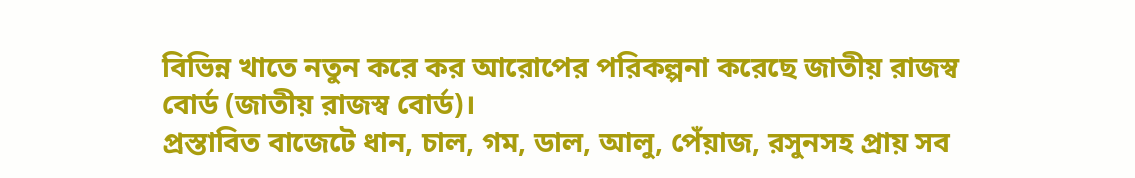বিভিন্ন খাতে নতুন করে কর আরোপের পরিকল্পনা করেছে জাতীয় রাজস্ব বোর্ড (জাতীয় রাজস্ব বোর্ড)।
প্রস্তাবিত বাজেটে ধান, চাল, গম, ডাল, আলু, পেঁয়াজ, রসুনসহ প্রায় সব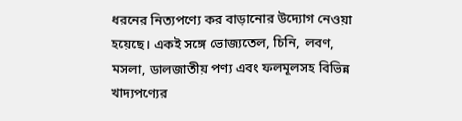ধরনের নিত্যপণ্যে কর বাড়ানোর উদ্যোগ নেওয়া হয়েছে। একই সঙ্গে ভোজ্যতেল, চিনি, লবণ, মসলা, ডালজাতীয় পণ্য এবং ফলমূলসহ বিভিন্ন খাদ্যপণ্যের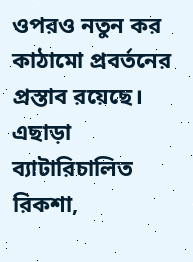ওপরও নতুন কর কাঠামো প্রবর্তনের প্রস্তাব রয়েছে।
এছাড়া ব্যাটারিচালিত রিকশা,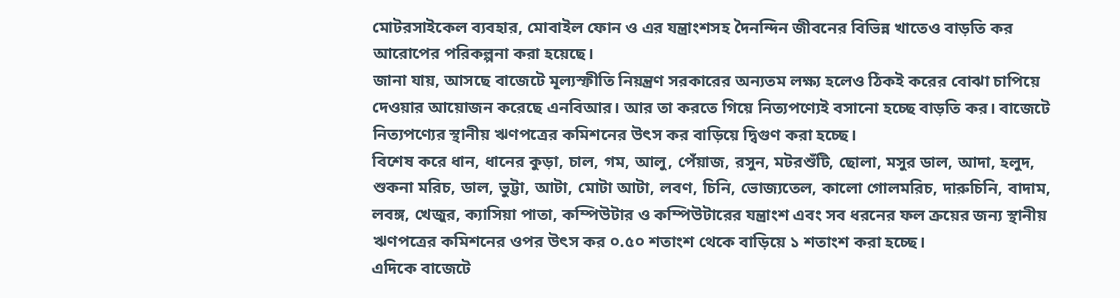মোটরসাইকেল ব্যবহার, মোবাইল ফোন ও এর যন্ত্রাংশসহ দৈনন্দিন জীবনের বিভিন্ন খাতেও বাড়তি কর আরোপের পরিকল্পনা করা হয়েছে।
জানা যায়, আসছে বাজেটে মূল্যস্ফীতি নিয়ন্ত্রণ সরকারের অন্যতম লক্ষ্য হলেও ঠিকই করের বোঝা চাপিয়ে দেওয়ার আয়োজন করেছে এনবিআর। আর তা করতে গিয়ে নিত্যপণ্যেই বসানো হচ্ছে বাড়তি কর। বাজেটে নিত্যপণ্যের স্থানীয় ঋণপত্রের কমিশনের উৎস কর বাড়িয়ে দ্বিগুণ করা হচ্ছে।
বিশেষ করে ধান, ধানের কুড়া, চাল, গম, আলু, পেঁয়াজ, রসুন, মটরশুঁটি, ছোলা, মসুর ডাল, আদা, হলুদ, শুকনা মরিচ, ডাল, ভুট্টা, আটা, মোটা আটা, লবণ, চিনি, ভোজ্যতেল, কালো গোলমরিচ, দারুচিনি, বাদাম, লবঙ্গ, খেজুর, ক্যাসিয়া পাতা, কম্পিউটার ও কম্পিউটারের যন্ত্রাংশ এবং সব ধরনের ফল ক্রয়ের জন্য স্থানীয় ঋণপত্রের কমিশনের ওপর উৎস কর ০.৫০ শতাংশ থেকে বাড়িয়ে ১ শতাংশ করা হচ্ছে।
এদিকে বাজেটে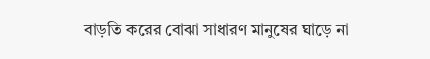বাড়তি করের বোঝা সাধারণ মানুষের ঘাড়ে না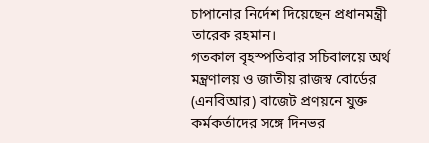চাপানোর নির্দেশ দিয়েছেন প্রধানমন্ত্রী তারেক রহমান।
গতকাল বৃহস্পতিবার সচিবালয়ে অর্থ মন্ত্রণালয় ও জাতীয় রাজস্ব বোর্ডের (এনবিআর) বাজেট প্রণয়নে যুক্ত কর্মকর্তাদের সঙ্গে দিনভর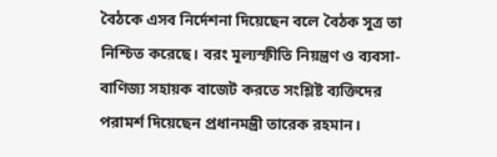বৈঠকে এসব নির্দেশনা দিয়েছেন বলে বৈঠক সূত্র তা নিশ্চিত করেছে। বরং মূল্যস্ফীতি নিয়ন্ত্রণ ও ব্যবসা-বাণিজ্য সহায়ক বাজেট করতে সংশ্লিষ্ট ব্যক্তিদের পরামর্শ দিয়েছেন প্রধানমন্ত্রী তারেক রহমান।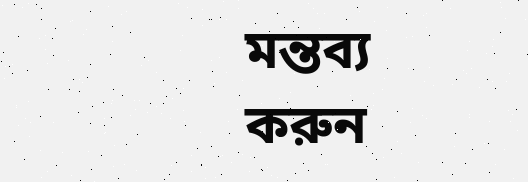মন্তব্য করুন